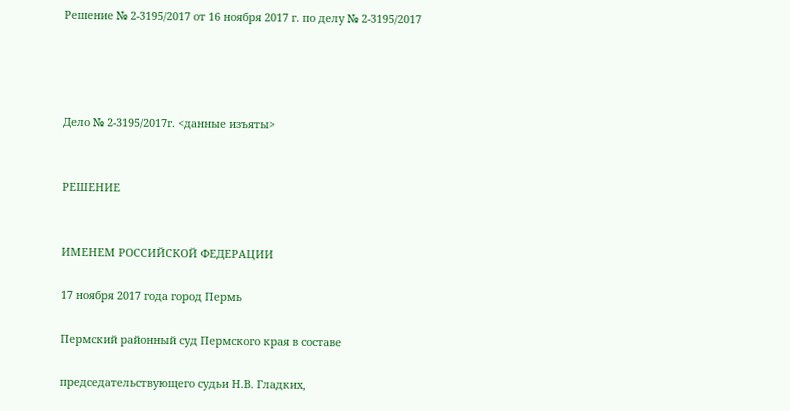Решение № 2-3195/2017 от 16 ноября 2017 г. по делу № 2-3195/2017




Дело № 2-3195/2017г. <данные изъяты>


РЕШЕНИЕ


ИМЕНЕМ РОССИЙСКОЙ ФЕДЕРАЦИИ

17 ноября 2017 года город Пермь

Пермский районный суд Пермского края в составе

председательствующего судьи Н.В. Гладких,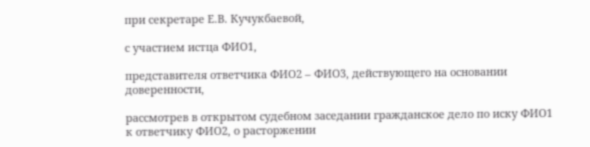при секретаре Е.В. Кучукбаевой,

с участием истца ФИО1,

представителя ответчика ФИО2 – ФИО3, действующего на основании доверенности,

рассмотрев в открытом судебном заседании гражданское дело по иску ФИО1 к ответчику ФИО2, о расторжении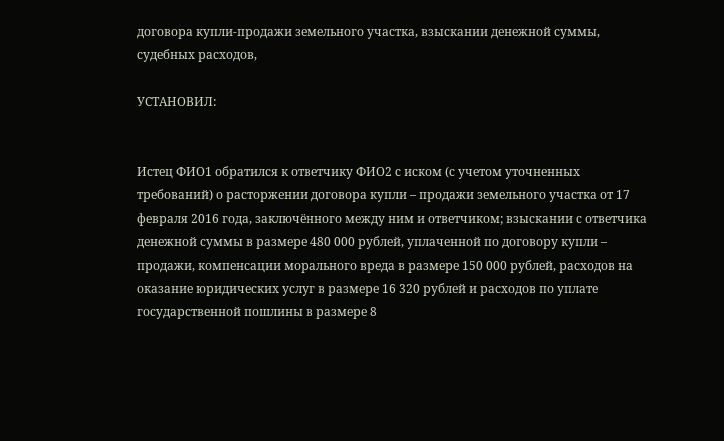договора купли-продажи земельного участка, взыскании денежной суммы, судебных расходов,

УСТАНОВИЛ:


Истец ФИО1 обратился к ответчику ФИО2 с иском (с учетом уточненных требований) о расторжении договора купли – продажи земельного участка от 17 февраля 2016 года, заключённого между ним и ответчиком; взыскании с ответчика денежной суммы в размере 480 000 рублей, уплаченной по договору купли – продажи, компенсации морального вреда в размере 150 000 рублей, расходов на оказание юридических услуг в размере 16 320 рублей и расходов по уплате государственной пошлины в размере 8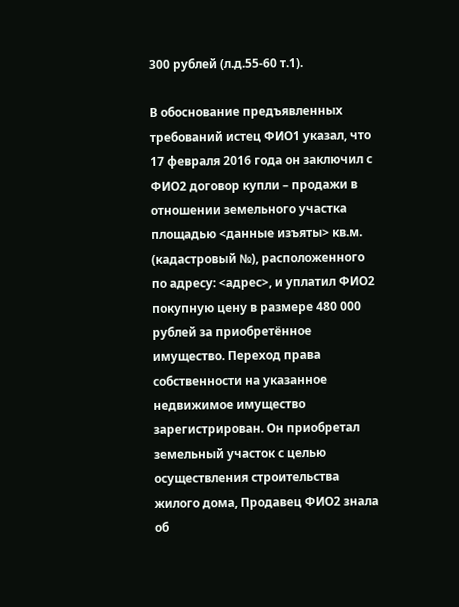300 рублей (л.д.55-60 т.1).

В обоснование предъявленных требований истец ФИО1 указал, что 17 февраля 2016 года он заключил с ФИО2 договор купли – продажи в отношении земельного участка площадью <данные изъяты> кв.м. (кадастровый №), расположенного по адресу: <адрес>, и уплатил ФИО2 покупную цену в размере 480 000 рублей за приобретённое имущество. Переход права собственности на указанное недвижимое имущество зарегистрирован. Он приобретал земельный участок с целью осуществления строительства жилого дома, Продавец ФИО2 знала об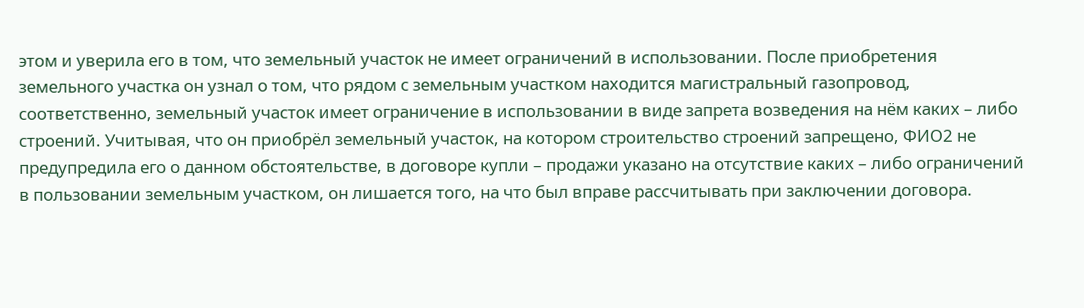этом и уверила его в том, что земельный участок не имеет ограничений в использовании. После приобретения земельного участка он узнал о том, что рядом с земельным участком находится магистральный газопровод, соответственно, земельный участок имеет ограничение в использовании в виде запрета возведения на нём каких – либо строений. Учитывая, что он приобрёл земельный участок, на котором строительство строений запрещено, ФИО2 не предупредила его о данном обстоятельстве, в договоре купли – продажи указано на отсутствие каких – либо ограничений в пользовании земельным участком, он лишается того, на что был вправе рассчитывать при заключении договора.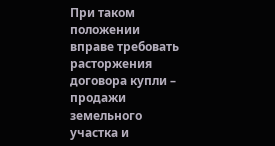При таком положении вправе требовать расторжения договора купли – продажи земельного участка и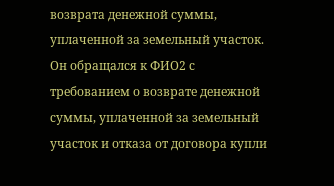возврата денежной суммы, уплаченной за земельный участок. Он обращался к ФИО2 с требованием о возврате денежной суммы, уплаченной за земельный участок и отказа от договора купли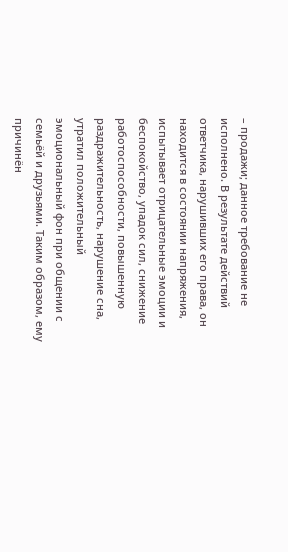– продажи; данное требование не исполнено. В результате действий ответчика, нарушивших его права, он находится в состоянии напряжения, испытывает отрицательные эмоции и беспокойство, упадок сил, снижение работоспособности, повышенную раздражительность, нарушение сна, утратил положительный эмоциональный фон при общении с семьёй и друзьями. Таким образом, ему причинён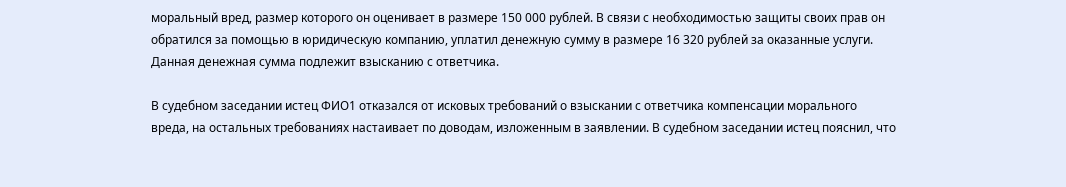моральный вред, размер которого он оценивает в размере 150 000 рублей. В связи с необходимостью защиты своих прав он обратился за помощью в юридическую компанию, уплатил денежную сумму в размере 16 320 рублей за оказанные услуги. Данная денежная сумма подлежит взысканию с ответчика.

В судебном заседании истец ФИО1 отказался от исковых требований о взыскании с ответчика компенсации морального вреда, на остальных требованиях настаивает по доводам, изложенным в заявлении. В судебном заседании истец пояснил, что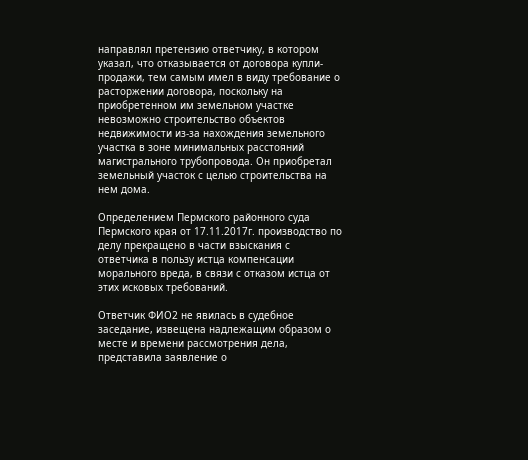направлял претензию ответчику, в котором указал, что отказывается от договора купли-продажи, тем самым имел в виду требование о расторжении договора, поскольку на приобретенном им земельном участке невозможно строительство объектов недвижимости из-за нахождения земельного участка в зоне минимальных расстояний магистрального трубопровода. Он приобретал земельный участок с целью строительства на нем дома.

Определением Пермского районного суда Пермского края от 17.11.2017г. производство по делу прекращено в части взыскания с ответчика в пользу истца компенсации морального вреда, в связи с отказом истца от этих исковых требований.

Ответчик ФИО2 не явилась в судебное заседание, извещена надлежащим образом о месте и времени рассмотрения дела, представила заявление о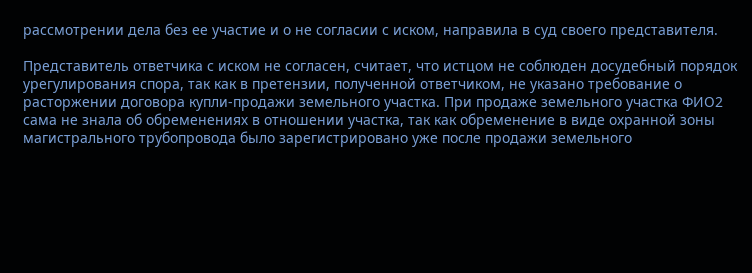рассмотрении дела без ее участие и о не согласии с иском, направила в суд своего представителя.

Представитель ответчика с иском не согласен, считает, что истцом не соблюден досудебный порядок урегулирования спора, так как в претензии, полученной ответчиком, не указано требование о расторжении договора купли-продажи земельного участка. При продаже земельного участка ФИО2 сама не знала об обременениях в отношении участка, так как обременение в виде охранной зоны магистрального трубопровода было зарегистрировано уже после продажи земельного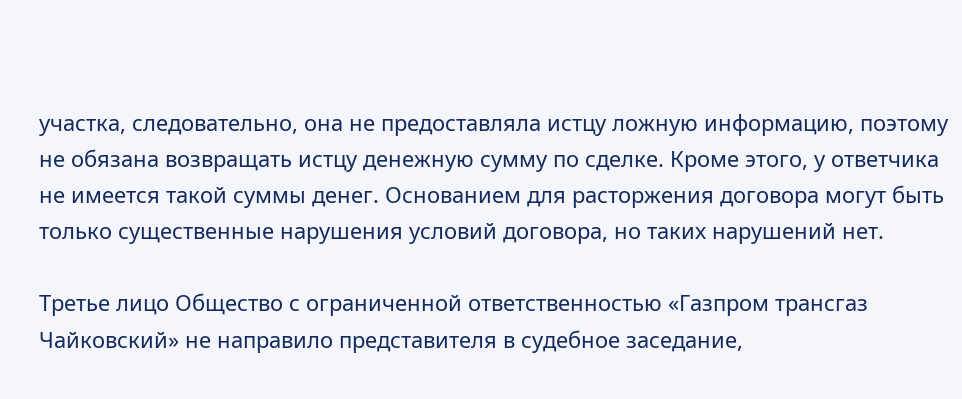участка, следовательно, она не предоставляла истцу ложную информацию, поэтому не обязана возвращать истцу денежную сумму по сделке. Кроме этого, у ответчика не имеется такой суммы денег. Основанием для расторжения договора могут быть только существенные нарушения условий договора, но таких нарушений нет.

Третье лицо Общество с ограниченной ответственностью «Газпром трансгаз Чайковский» не направило представителя в судебное заседание,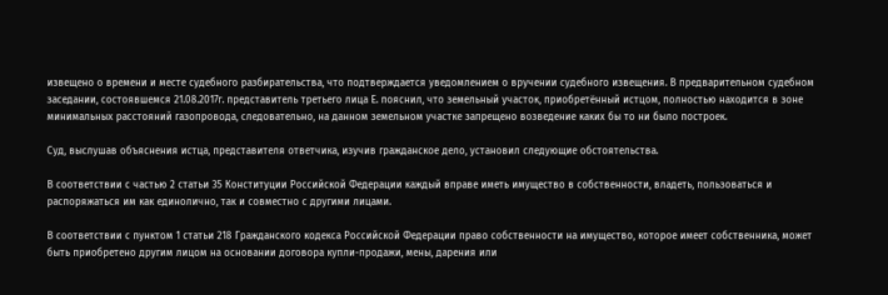извещено о времени и месте судебного разбирательства, что подтверждается уведомлением о вручении судебного извещения. В предварительном судебном заседании, состоявшемся 21.08.2017г. представитель третьего лица Е. пояснил, что земельный участок, приобретённый истцом, полностью находится в зоне минимальных расстояний газопровода, следовательно, на данном земельном участке запрещено возведение каких бы то ни было построек.

Суд, выслушав объяснения истца, представителя ответчика, изучив гражданское дело, установил следующие обстоятельства.

В соответствии с частью 2 статьи 35 Конституции Российской Федерации каждый вправе иметь имущество в собственности, владеть, пользоваться и распоряжаться им как единолично, так и совместно с другими лицами.

В соответствии с пунктом 1 статьи 218 Гражданского кодекса Российской Федерации право собственности на имущество, которое имеет собственника, может быть приобретено другим лицом на основании договора купли-продажи, мены, дарения или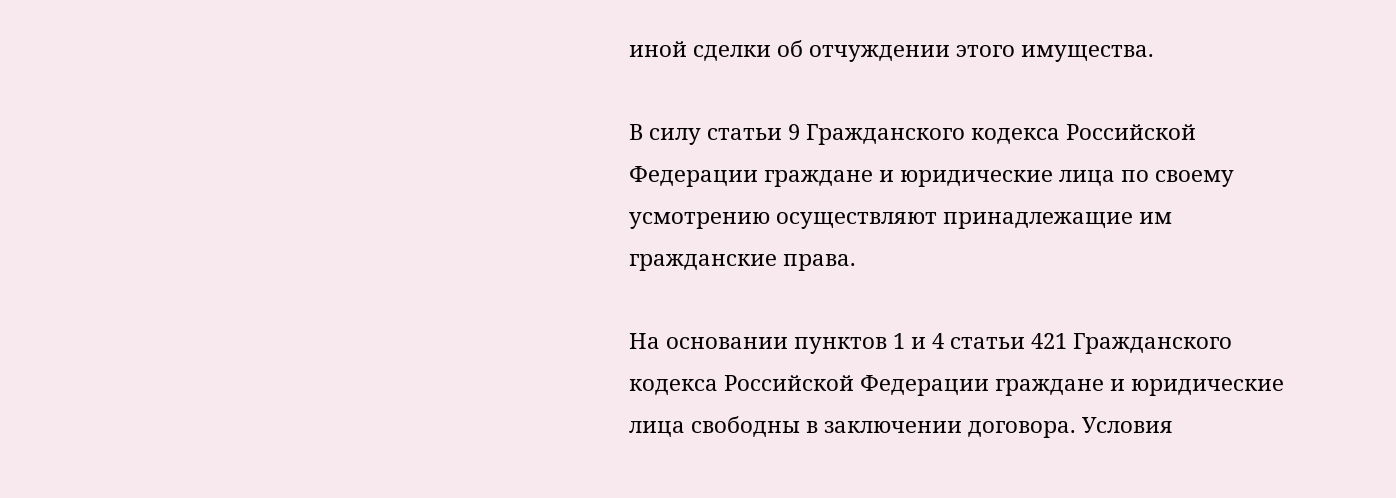иной сделки об отчуждении этого имущества.

В силу статьи 9 Гражданского кодекса Российской Федерации граждане и юридические лица по своему усмотрению осуществляют принадлежащие им гражданские права.

На основании пунктов 1 и 4 статьи 421 Гражданского кодекса Российской Федерации граждане и юридические лица свободны в заключении договора. Условия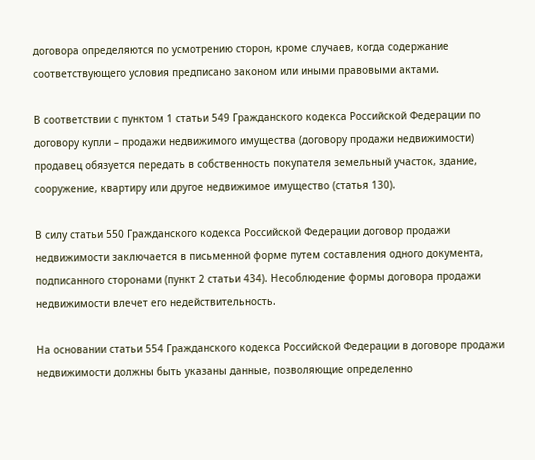договора определяются по усмотрению сторон, кроме случаев, когда содержание соответствующего условия предписано законом или иными правовыми актами.

В соответствии с пунктом 1 статьи 549 Гражданского кодекса Российской Федерации по договору купли – продажи недвижимого имущества (договору продажи недвижимости) продавец обязуется передать в собственность покупателя земельный участок, здание, сооружение, квартиру или другое недвижимое имущество (статья 130).

В силу статьи 550 Гражданского кодекса Российской Федерации договор продажи недвижимости заключается в письменной форме путем составления одного документа, подписанного сторонами (пункт 2 статьи 434). Несоблюдение формы договора продажи недвижимости влечет его недействительность.

На основании статьи 554 Гражданского кодекса Российской Федерации в договоре продажи недвижимости должны быть указаны данные, позволяющие определенно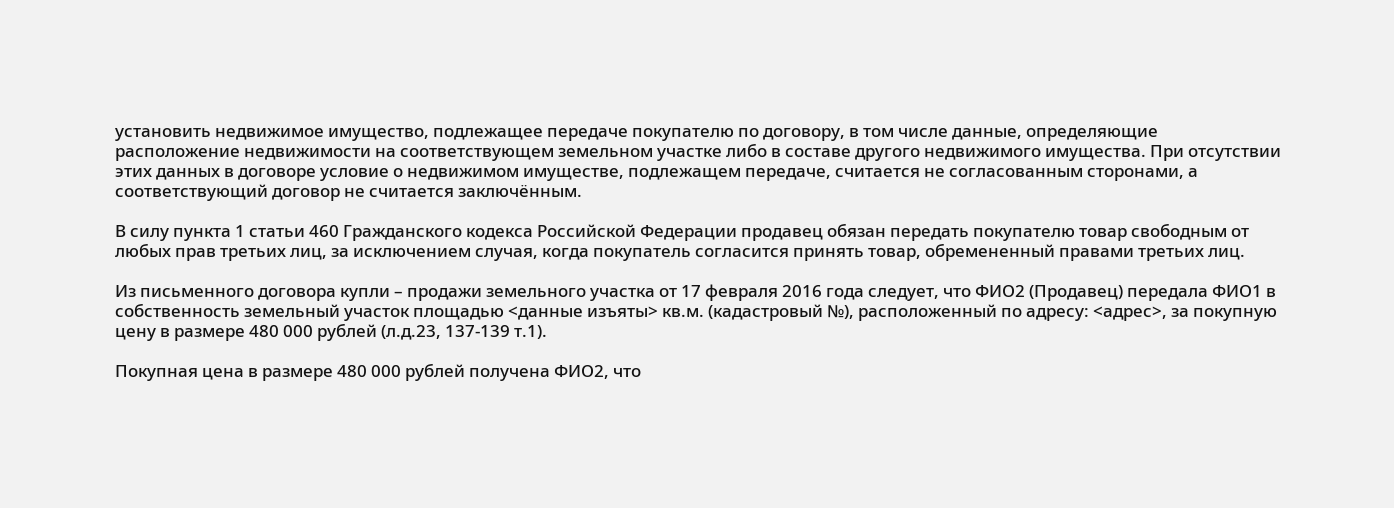установить недвижимое имущество, подлежащее передаче покупателю по договору, в том числе данные, определяющие расположение недвижимости на соответствующем земельном участке либо в составе другого недвижимого имущества. При отсутствии этих данных в договоре условие о недвижимом имуществе, подлежащем передаче, считается не согласованным сторонами, а соответствующий договор не считается заключённым.

В силу пункта 1 статьи 460 Гражданского кодекса Российской Федерации продавец обязан передать покупателю товар свободным от любых прав третьих лиц, за исключением случая, когда покупатель согласится принять товар, обремененный правами третьих лиц.

Из письменного договора купли – продажи земельного участка от 17 февраля 2016 года следует, что ФИО2 (Продавец) передала ФИО1 в собственность земельный участок площадью <данные изъяты> кв.м. (кадастровый №), расположенный по адресу: <адрес>, за покупную цену в размере 480 000 рублей (л.д.23, 137-139 т.1).

Покупная цена в размере 480 000 рублей получена ФИО2, что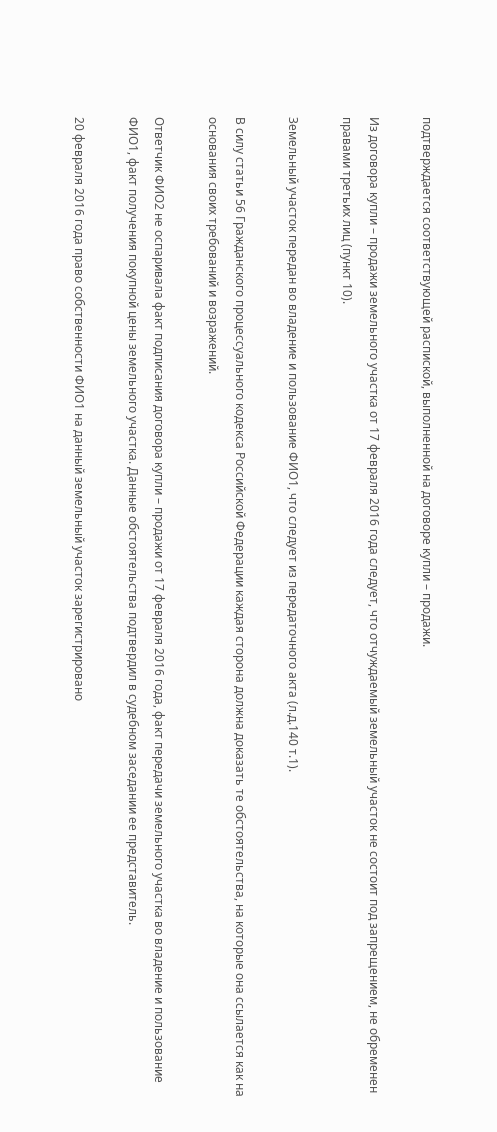подтверждается соответствующей распиской, выполненной на договоре купли – продажи.

Из договора купли – продажи земельного участка от 17 февраля 2016 года следует, что отчуждаемый земельный участок не состоит под запрещением, не обременен правами третьих лиц (пункт 10).

Земельный участок передан во владение и пользование ФИО1, что следует из передаточного акта (л.д.140 т.1).

В силу статьи 56 Гражданского процессуального кодекса Российской Федерации каждая сторона должна доказать те обстоятельства, на которые она ссылается как на основания своих требований и возражений.

Ответчик ФИО2 не оспаривала факт подписания договора купли – продажи от 17 февраля 2016 года, факт передачи земельного участка во владение и пользование ФИО1, факт получения покупной цены земельного участка. Данные обстоятельства подтвердил в судебном заседании ее представитель.

20 февраля 2016 года право собственности ФИО1 на данный земельный участок зарегистрировано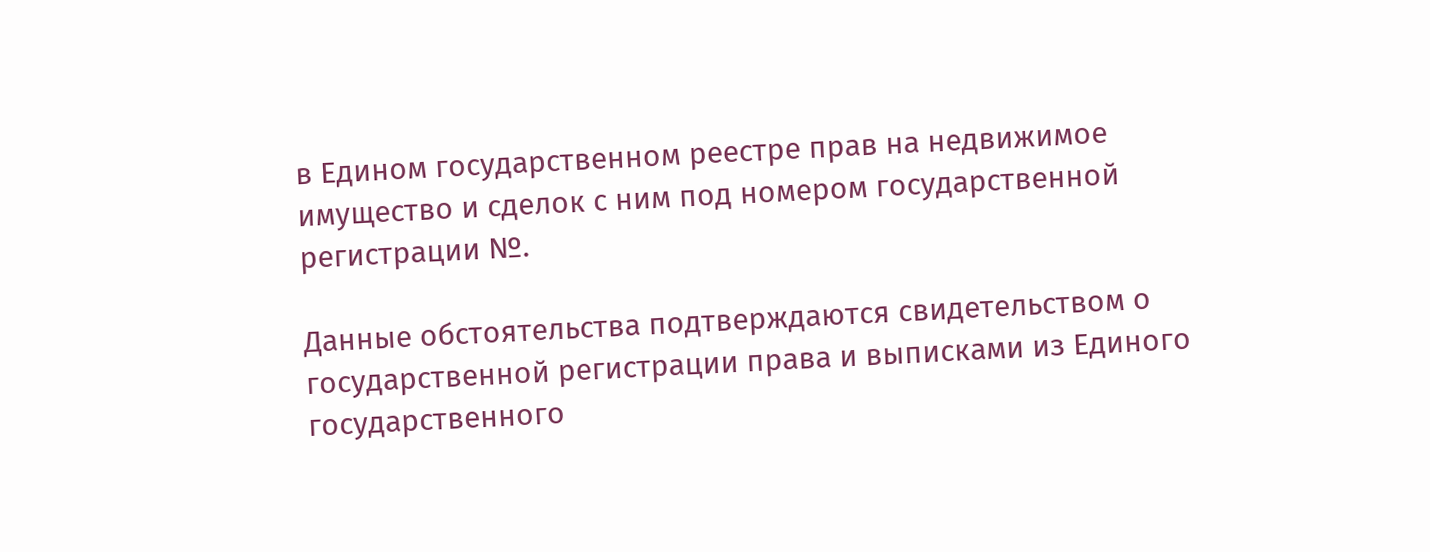в Едином государственном реестре прав на недвижимое имущество и сделок с ним под номером государственной регистрации №.

Данные обстоятельства подтверждаются свидетельством о государственной регистрации права и выписками из Единого государственного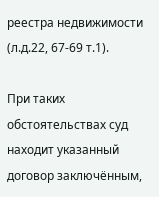реестра недвижимости (л.д.22, 67-69 т.1).

При таких обстоятельствах суд находит указанный договор заключённым,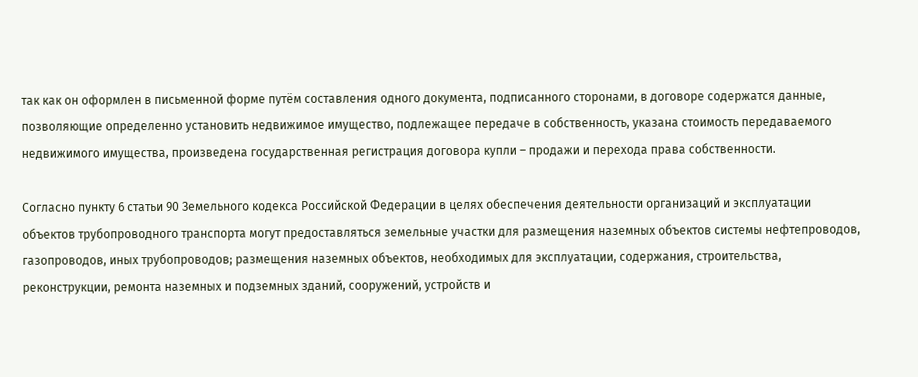так как он оформлен в письменной форме путём составления одного документа, подписанного сторонами, в договоре содержатся данные, позволяющие определенно установить недвижимое имущество, подлежащее передаче в собственность, указана стоимость передаваемого недвижимого имущества, произведена государственная регистрация договора купли – продажи и перехода права собственности.

Согласно пункту 6 статьи 90 Земельного кодекса Российской Федерации в целях обеспечения деятельности организаций и эксплуатации объектов трубопроводного транспорта могут предоставляться земельные участки для размещения наземных объектов системы нефтепроводов, газопроводов, иных трубопроводов; размещения наземных объектов, необходимых для эксплуатации, содержания, строительства, реконструкции, ремонта наземных и подземных зданий, сооружений, устройств и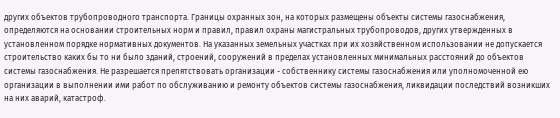других объектов трубопроводного транспорта. Границы охранных зон, на которых размещены объекты системы газоснабжения, определяются на основании строительных норм и правил, правил охраны магистральных трубопроводов, других утвержденных в установленном порядке нормативных документов. На указанных земельных участках при их хозяйственном использовании не допускается строительство каких бы то ни было зданий, строений, сооружений в пределах установленных минимальных расстояний до объектов системы газоснабжения. Не разрешается препятствовать организации - собственнику системы газоснабжения или уполномоченной ею организации в выполнении ими работ по обслуживанию и ремонту объектов системы газоснабжения, ликвидации последствий возникших на них аварий, катастроф.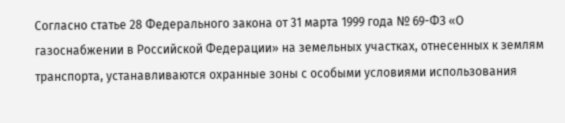Согласно статье 28 Федерального закона от 31 марта 1999 года № 69-ФЗ «О газоснабжении в Российской Федерации» на земельных участках, отнесенных к землям транспорта, устанавливаются охранные зоны с особыми условиями использования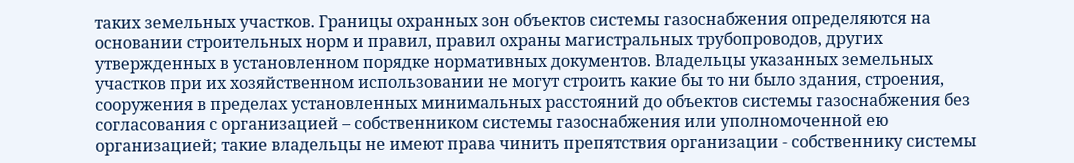таких земельных участков. Границы охранных зон объектов системы газоснабжения определяются на основании строительных норм и правил, правил охраны магистральных трубопроводов, других утвержденных в установленном порядке нормативных документов. Владельцы указанных земельных участков при их хозяйственном использовании не могут строить какие бы то ни было здания, строения, сооружения в пределах установленных минимальных расстояний до объектов системы газоснабжения без согласования с организацией – собственником системы газоснабжения или уполномоченной ею организацией; такие владельцы не имеют права чинить препятствия организации - собственнику системы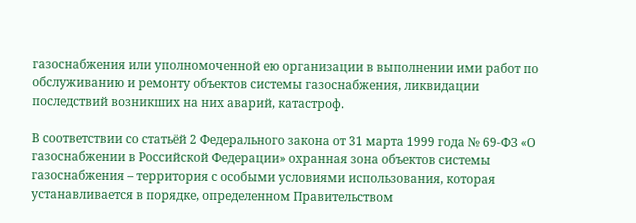газоснабжения или уполномоченной ею организации в выполнении ими работ по обслуживанию и ремонту объектов системы газоснабжения, ликвидации последствий возникших на них аварий, катастроф.

В соответствии со статьёй 2 Федерального закона от 31 марта 1999 года № 69-ФЗ «О газоснабжении в Российской Федерации» охранная зона объектов системы газоснабжения – территория с особыми условиями использования, которая устанавливается в порядке, определенном Правительством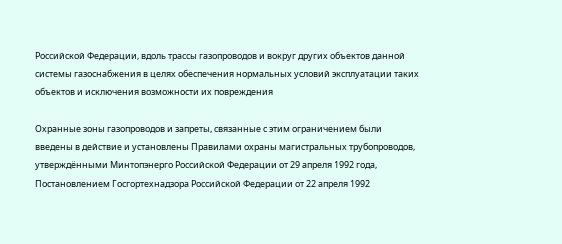Российской Федерации, вдоль трассы газопроводов и вокруг других объектов данной системы газоснабжения в целях обеспечения нормальных условий эксплуатации таких объектов и исключения возможности их повреждения

Охранные зоны газопроводов и запреты, связанные с этим ограничением были введены в действие и установлены Правилами охраны магистральных трубопроводов, утверждёнными Минтопэнерго Российской Федерации от 29 апреля 1992 года, Постановлением Госгортехнадзора Российской Федерации от 22 апреля 1992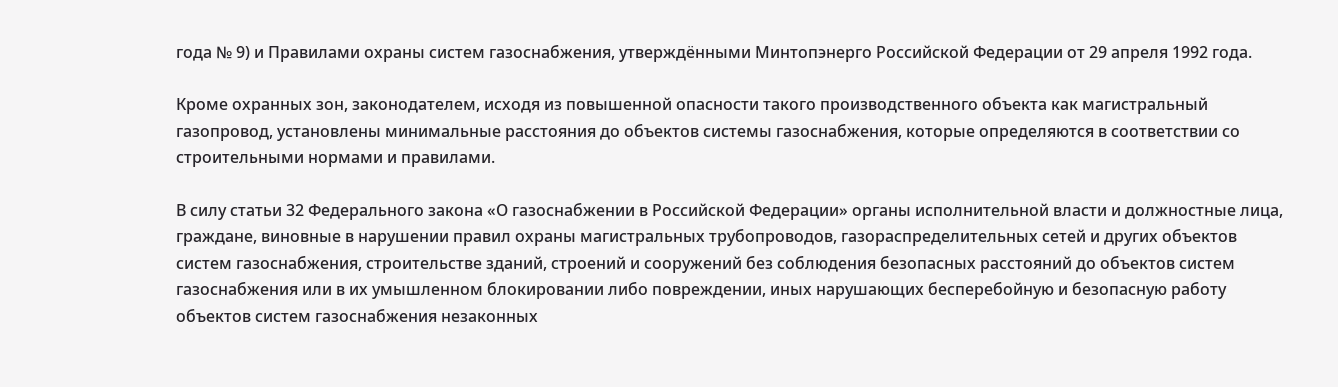года № 9) и Правилами охраны систем газоснабжения, утверждёнными Минтопэнерго Российской Федерации от 29 апреля 1992 года.

Кроме охранных зон, законодателем, исходя из повышенной опасности такого производственного объекта как магистральный газопровод, установлены минимальные расстояния до объектов системы газоснабжения, которые определяются в соответствии со строительными нормами и правилами.

В силу статьи 32 Федерального закона «О газоснабжении в Российской Федерации» органы исполнительной власти и должностные лица, граждане, виновные в нарушении правил охраны магистральных трубопроводов, газораспределительных сетей и других объектов систем газоснабжения, строительстве зданий, строений и сооружений без соблюдения безопасных расстояний до объектов систем газоснабжения или в их умышленном блокировании либо повреждении, иных нарушающих бесперебойную и безопасную работу объектов систем газоснабжения незаконных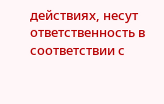действиях, несут ответственность в соответствии с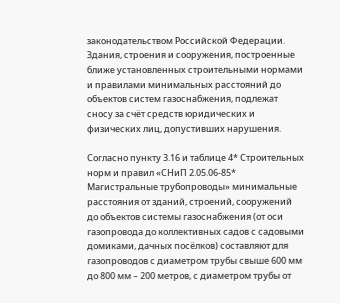законодательством Российской Федерации. Здания, строения и сооружения, построенные ближе установленных строительными нормами и правилами минимальных расстояний до объектов систем газоснабжения, подлежат сносу за счёт средств юридических и физических лиц, допустивших нарушения.

Согласно пункту 3.16 и таблице 4* Строительных норм и правил «СНиП 2.05.06-85* Магистральные трубопроводы» минимальные расстояния от зданий, строений, сооружений до объектов системы газоснабжения (от оси газопровода до коллективных садов с садовыми домиками, дачных посёлков) составляют для газопроводов с диаметром трубы свыше 600 мм до 800 мм – 200 метров, с диаметром трубы от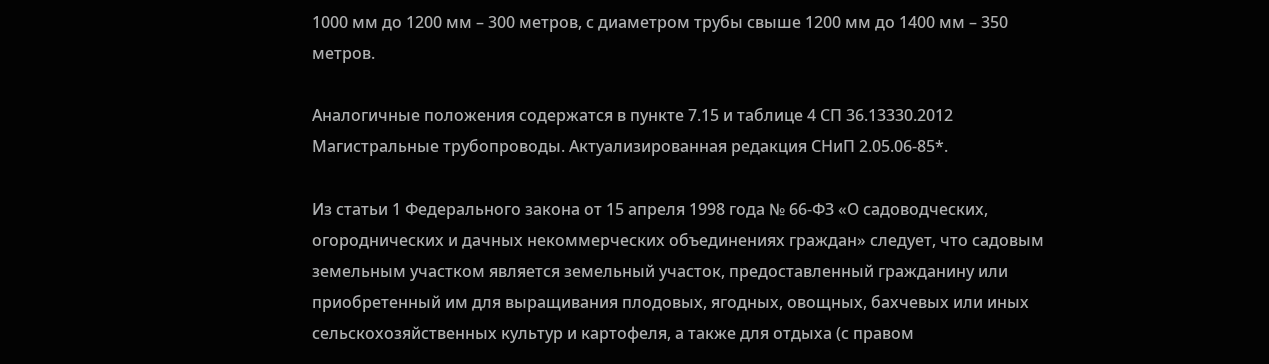1000 мм до 1200 мм – 300 метров, с диаметром трубы свыше 1200 мм до 1400 мм – 350 метров.

Аналогичные положения содержатся в пункте 7.15 и таблице 4 СП 36.13330.2012 Магистральные трубопроводы. Актуализированная редакция СНиП 2.05.06-85*.

Из статьи 1 Федерального закона от 15 апреля 1998 года № 66-ФЗ «О садоводческих, огороднических и дачных некоммерческих объединениях граждан» следует, что садовым земельным участком является земельный участок, предоставленный гражданину или приобретенный им для выращивания плодовых, ягодных, овощных, бахчевых или иных сельскохозяйственных культур и картофеля, а также для отдыха (с правом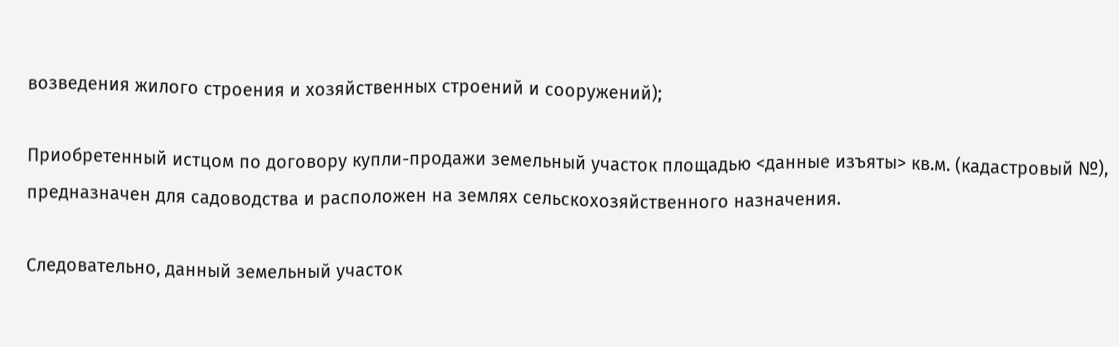возведения жилого строения и хозяйственных строений и сооружений);

Приобретенный истцом по договору купли-продажи земельный участок площадью <данные изъяты> кв.м. (кадастровый №), предназначен для садоводства и расположен на землях сельскохозяйственного назначения.

Следовательно, данный земельный участок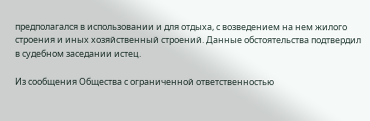предполагался в использовании и для отдыха, с возведением на нем жилого строения и иных хозяйственный строений. Данные обстоятельства подтвердил в судебном заседании истец.

Из сообщения Общества с ограниченной ответственностью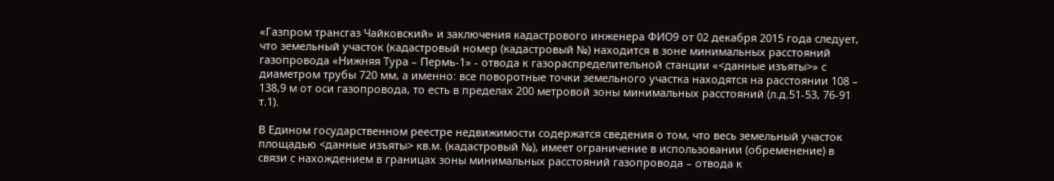«Газпром трансгаз Чайковский» и заключения кадастрового инженера ФИО9 от 02 декабря 2015 года следует, что земельный участок (кадастровый номер (кадастровый №) находится в зоне минимальных расстояний газопровода «Нижняя Тура – Пермь-1» - отвода к газораспределительной станции «<данные изъяты>» с диаметром трубы 720 мм, а именно: все поворотные точки земельного участка находятся на расстоянии 108 – 138,9 м от оси газопровода, то есть в пределах 200 метровой зоны минимальных расстояний (л.д.51-53, 76-91 т.1).

В Едином государственном реестре недвижимости содержатся сведения о том, что весь земельный участок площадью <данные изъяты> кв.м. (кадастровый №), имеет ограничение в использовании (обременение) в связи с нахождением в границах зоны минимальных расстояний газопровода – отвода к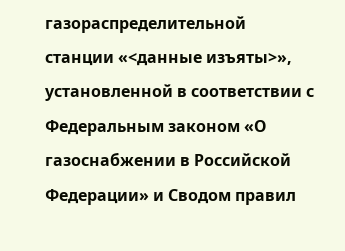газораспределительной станции «<данные изъяты>», установленной в соответствии с Федеральным законом «О газоснабжении в Российской Федерации» и Сводом правил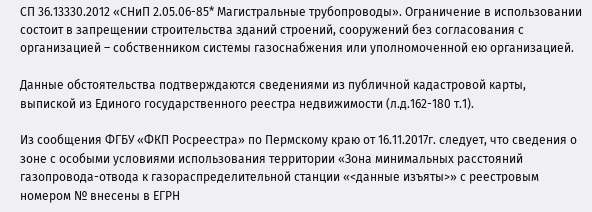СП 36.13330.2012 «СНиП 2.05.06-85* Магистральные трубопроводы». Ограничение в использовании состоит в запрещении строительства зданий строений, сооружений без согласования с организацией – собственником системы газоснабжения или уполномоченной ею организацией.

Данные обстоятельства подтверждаются сведениями из публичной кадастровой карты, выпиской из Единого государственного реестра недвижимости (л.д.162-180 т.1).

Из сообщения ФГБУ «ФКП Росреестра» по Пермскому краю от 16.11.2017г. следует, что сведения о зоне с особыми условиями использования территории «Зона минимальных расстояний газопровода-отвода к газораспределительной станции «<данные изъяты>» с реестровым номером № внесены в ЕГРН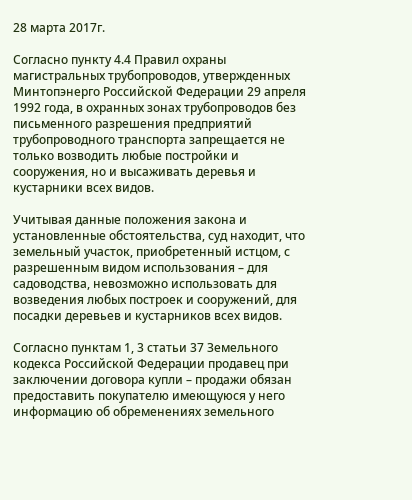28 марта 2017г.

Согласно пункту 4.4 Правил охраны магистральных трубопроводов, утвержденных Минтопэнерго Российской Федерации 29 апреля 1992 года, в охранных зонах трубопроводов без письменного разрешения предприятий трубопроводного транспорта запрещается не только возводить любые постройки и сооружения, но и высаживать деревья и кустарники всех видов.

Учитывая данные положения закона и установленные обстоятельства, суд находит, что земельный участок, приобретенный истцом, с разрешенным видом использования – для садоводства, невозможно использовать для возведения любых построек и сооружений, для посадки деревьев и кустарников всех видов.

Согласно пунктам 1, 3 статьи 37 Земельного кодекса Российской Федерации продавец при заключении договора купли – продажи обязан предоставить покупателю имеющуюся у него информацию об обременениях земельного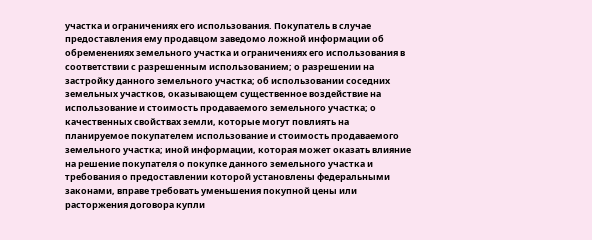участка и ограничениях его использования. Покупатель в случае предоставления ему продавцом заведомо ложной информации об обременениях земельного участка и ограничениях его использования в соответствии с разрешенным использованием; о разрешении на застройку данного земельного участка; об использовании соседних земельных участков, оказывающем существенное воздействие на использование и стоимость продаваемого земельного участка; о качественных свойствах земли, которые могут повлиять на планируемое покупателем использование и стоимость продаваемого земельного участка; иной информации, которая может оказать влияние на решение покупателя о покупке данного земельного участка и требования о предоставлении которой установлены федеральными законами, вправе требовать уменьшения покупной цены или расторжения договора купли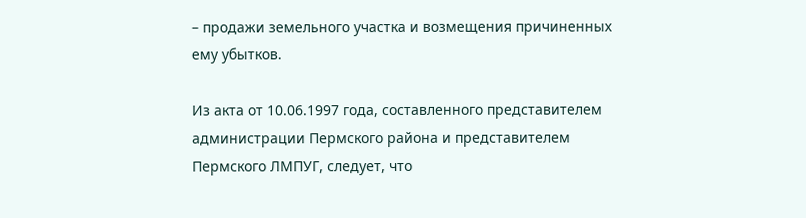– продажи земельного участка и возмещения причиненных ему убытков.

Из акта от 10.06.1997 года, составленного представителем администрации Пермского района и представителем Пермского ЛМПУГ, следует, что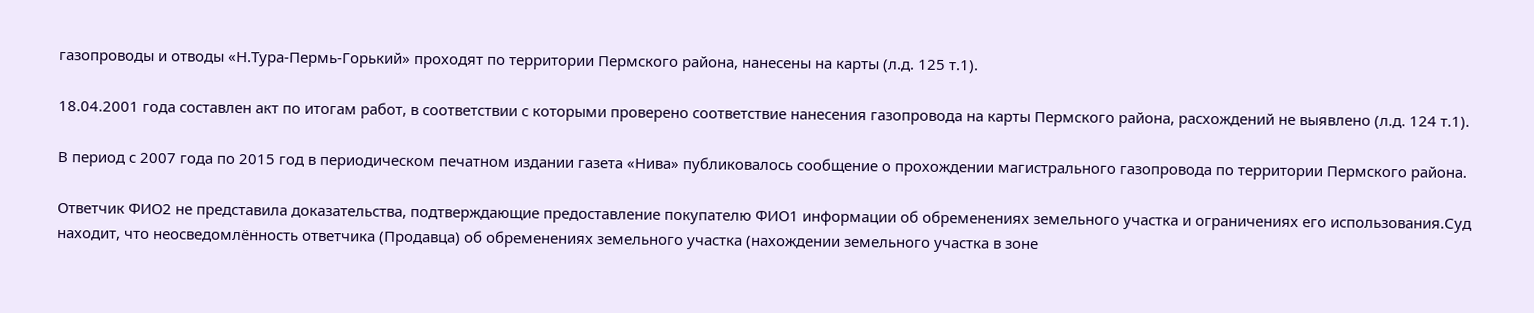газопроводы и отводы «Н.Тура-Пермь-Горький» проходят по территории Пермского района, нанесены на карты (л.д. 125 т.1).

18.04.2001 года составлен акт по итогам работ, в соответствии с которыми проверено соответствие нанесения газопровода на карты Пермского района, расхождений не выявлено (л.д. 124 т.1).

В период с 2007 года по 2015 год в периодическом печатном издании газета «Нива» публиковалось сообщение о прохождении магистрального газопровода по территории Пермского района.

Ответчик ФИО2 не представила доказательства, подтверждающие предоставление покупателю ФИО1 информации об обременениях земельного участка и ограничениях его использования.Суд находит, что неосведомлённость ответчика (Продавца) об обременениях земельного участка (нахождении земельного участка в зоне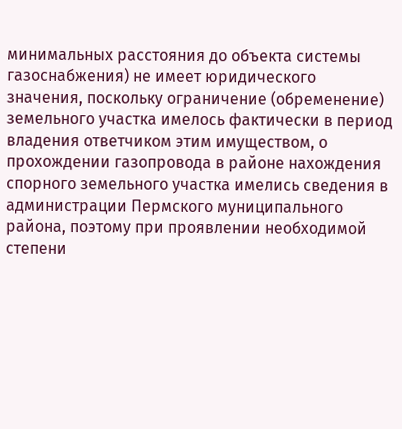минимальных расстояния до объекта системы газоснабжения) не имеет юридического значения, поскольку ограничение (обременение) земельного участка имелось фактически в период владения ответчиком этим имуществом, о прохождении газопровода в районе нахождения спорного земельного участка имелись сведения в администрации Пермского муниципального района, поэтому при проявлении необходимой степени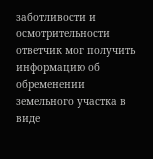заботливости и осмотрительности ответчик мог получить информацию об обременении земельного участка в виде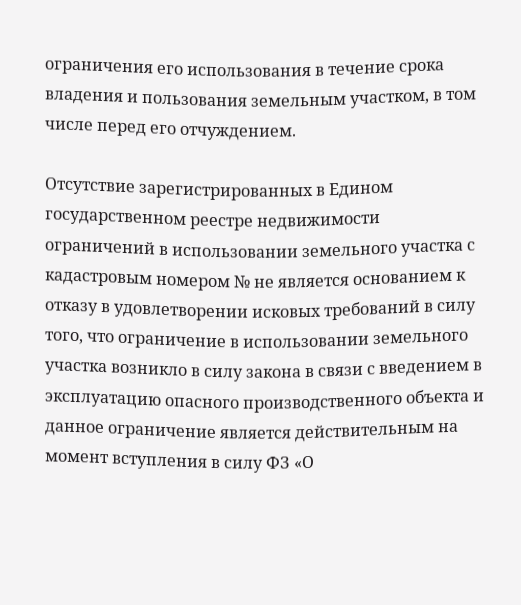ограничения его использования в течение срока владения и пользования земельным участком, в том числе перед его отчуждением.

Отсутствие зарегистрированных в Едином государственном реестре недвижимости ограничений в использовании земельного участка с кадастровым номером № не является основанием к отказу в удовлетворении исковых требований в силу того, что ограничение в использовании земельного участка возникло в силу закона в связи с введением в эксплуатацию опасного производственного объекта и данное ограничение является действительным на момент вступления в силу ФЗ «О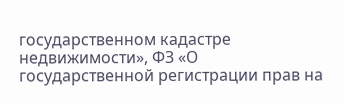государственном кадастре недвижимости», ФЗ «О государственной регистрации прав на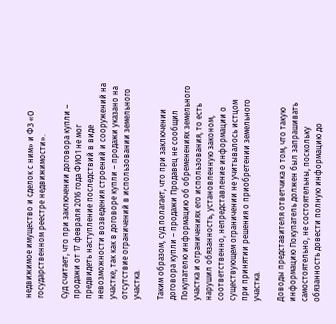недвижимое имущество и сделок с ним» и ФЗ «О государственном реестре недвижимости».

Суд считает, что при заключении договора купли – продажи от 17 февраля 2016 года ФИО1 не мог предвидеть наступление последствий в виде невозможности возведения строений и сооружений на участке, так как в договоре купли – продажи указано на отсутствие ограничений в использовании земельного участка.

Таким образом, суд полагает, что при заключении договора купли – продажи Продавец не сообщил Покупателю информацию об обременениях земельного участка и ограничениях его использования, то есть нарушил обязанность, установленную законом, соответственно, непредставление информации о существующем ограничении не учитывалось истцом при принятии решения о приобретении земельного участка.

Доводы представителя ответчика о том, что такую информацию Покупатель должен был запрашивать самостоятельно, не состоятельны, поскольку обязанность довести полную информацию до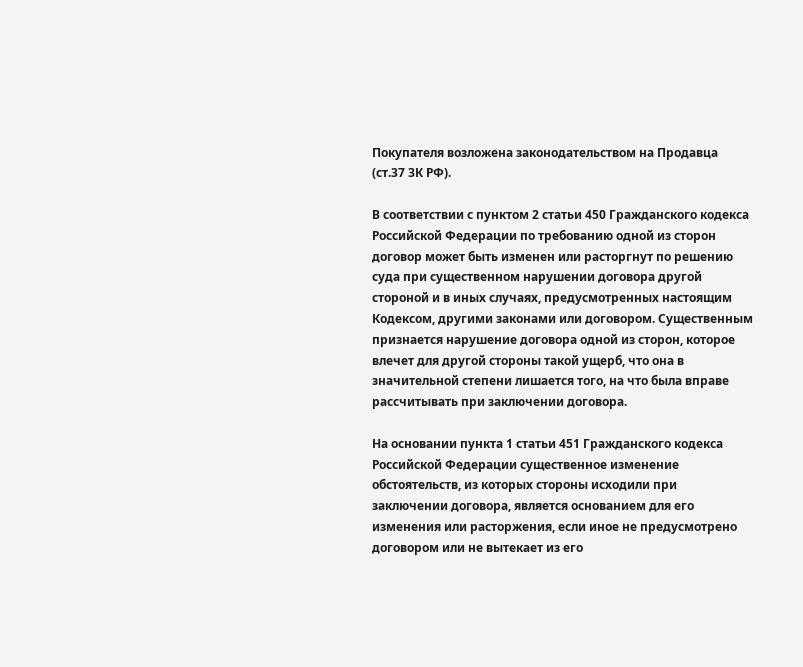Покупателя возложена законодательством на Продавца (ст.37 ЗК РФ).

В соответствии с пунктом 2 статьи 450 Гражданского кодекса Российской Федерации по требованию одной из сторон договор может быть изменен или расторгнут по решению суда при существенном нарушении договора другой стороной и в иных случаях, предусмотренных настоящим Кодексом, другими законами или договором. Существенным признается нарушение договора одной из сторон, которое влечет для другой стороны такой ущерб, что она в значительной степени лишается того, на что была вправе рассчитывать при заключении договора.

На основании пункта 1 статьи 451 Гражданского кодекса Российской Федерации существенное изменение обстоятельств, из которых стороны исходили при заключении договора, является основанием для его изменения или расторжения, если иное не предусмотрено договором или не вытекает из его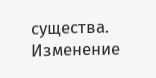существа. Изменение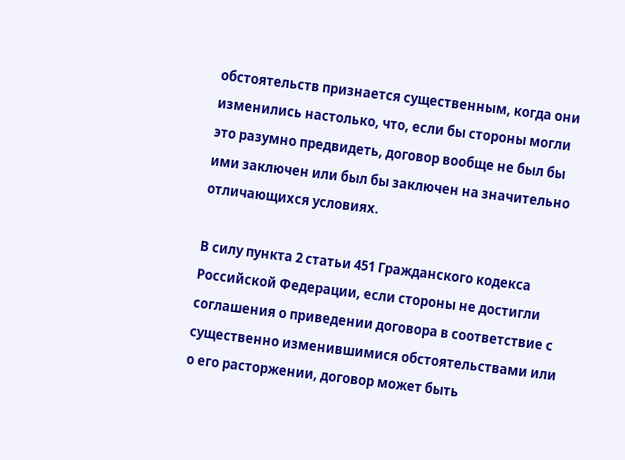обстоятельств признается существенным, когда они изменились настолько, что, если бы стороны могли это разумно предвидеть, договор вообще не был бы ими заключен или был бы заключен на значительно отличающихся условиях.

В силу пункта 2 статьи 451 Гражданского кодекса Российской Федерации, если стороны не достигли соглашения о приведении договора в соответствие с существенно изменившимися обстоятельствами или о его расторжении, договор может быть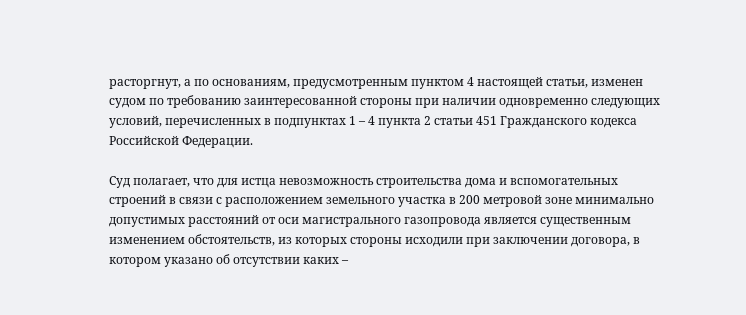расторгнут, а по основаниям, предусмотренным пунктом 4 настоящей статьи, изменен судом по требованию заинтересованной стороны при наличии одновременно следующих условий, перечисленных в подпунктах 1 – 4 пункта 2 статьи 451 Гражданского кодекса Российской Федерации.

Суд полагает, что для истца невозможность строительства дома и вспомогательных строений в связи с расположением земельного участка в 200 метровой зоне минимально допустимых расстояний от оси магистрального газопровода является существенным изменением обстоятельств, из которых стороны исходили при заключении договора, в котором указано об отсутствии каких –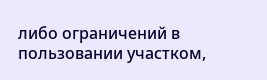либо ограничений в пользовании участком,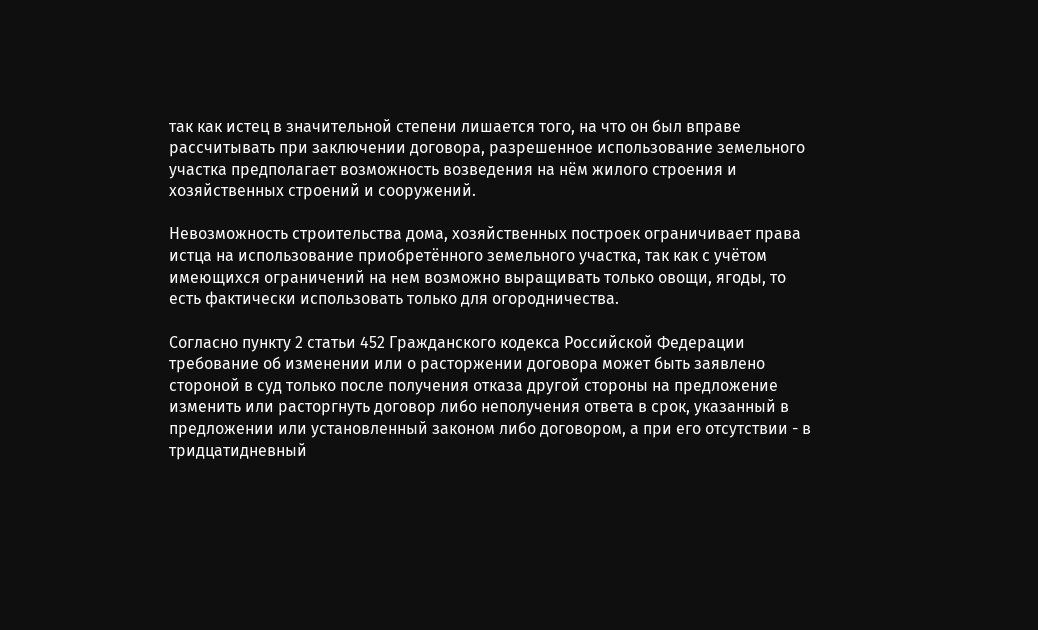так как истец в значительной степени лишается того, на что он был вправе рассчитывать при заключении договора, разрешенное использование земельного участка предполагает возможность возведения на нём жилого строения и хозяйственных строений и сооружений.

Невозможность строительства дома, хозяйственных построек ограничивает права истца на использование приобретённого земельного участка, так как с учётом имеющихся ограничений на нем возможно выращивать только овощи, ягоды, то есть фактически использовать только для огородничества.

Согласно пункту 2 статьи 452 Гражданского кодекса Российской Федерации требование об изменении или о расторжении договора может быть заявлено стороной в суд только после получения отказа другой стороны на предложение изменить или расторгнуть договор либо неполучения ответа в срок, указанный в предложении или установленный законом либо договором, а при его отсутствии - в тридцатидневный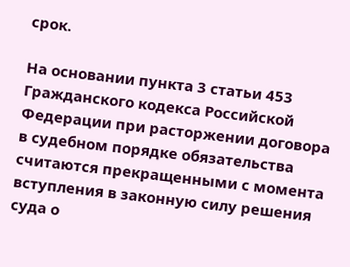срок.

На основании пункта 3 статьи 453 Гражданского кодекса Российской Федерации при расторжении договора в судебном порядке обязательства считаются прекращенными с момента вступления в законную силу решения суда о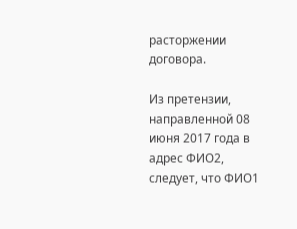расторжении договора.

Из претензии, направленной 08 июня 2017 года в адрес ФИО2, следует, что ФИО1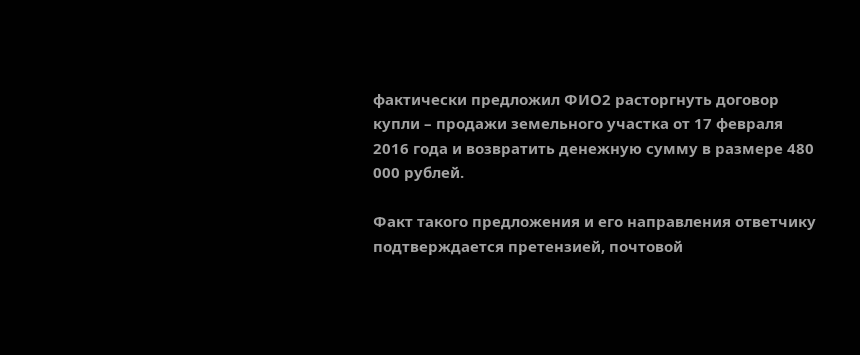фактически предложил ФИО2 расторгнуть договор купли – продажи земельного участка от 17 февраля 2016 года и возвратить денежную сумму в размере 480 000 рублей.

Факт такого предложения и его направления ответчику подтверждается претензией, почтовой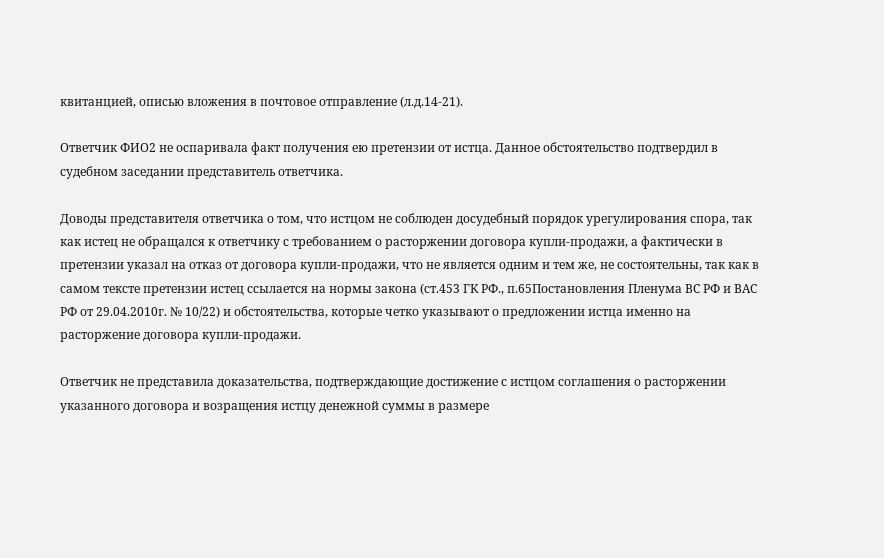квитанцией, описью вложения в почтовое отправление (л.д.14-21).

Ответчик ФИО2 не оспаривала факт получения ею претензии от истца. Данное обстоятельство подтвердил в судебном заседании представитель ответчика.

Доводы представителя ответчика о том, что истцом не соблюден досудебный порядок урегулирования спора, так как истец не обращался к ответчику с требованием о расторжении договора купли-продажи, а фактически в претензии указал на отказ от договора купли-продажи, что не является одним и тем же, не состоятельны, так как в самом тексте претензии истец ссылается на нормы закона (ст.453 ГК РФ., п.65Постановления Пленума ВС РФ и ВАС РФ от 29.04.2010г. № 10/22) и обстоятельства, которые четко указывают о предложении истца именно на расторжение договора купли-продажи.

Ответчик не представила доказательства, подтверждающие достижение с истцом соглашения о расторжении указанного договора и возращения истцу денежной суммы в размере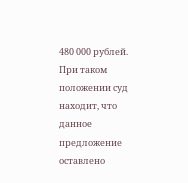480 000 рублей. При таком положении суд находит, что данное предложение оставлено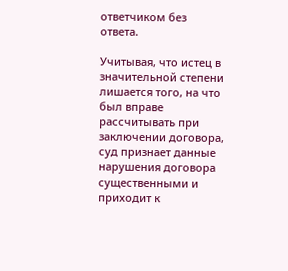ответчиком без ответа.

Учитывая, что истец в значительной степени лишается того, на что был вправе рассчитывать при заключении договора, суд признает данные нарушения договора существенными и приходит к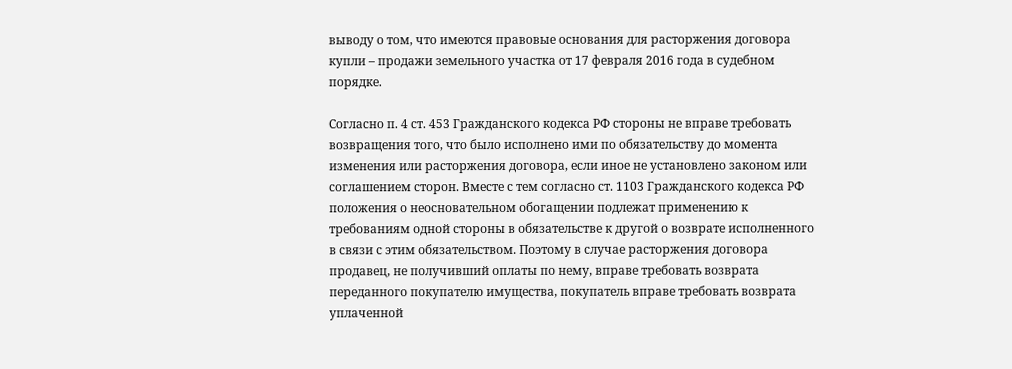выводу о том, что имеются правовые основания для расторжения договора купли – продажи земельного участка от 17 февраля 2016 года в судебном порядке.

Согласно п. 4 ст. 453 Гражданского кодекса РФ стороны не вправе требовать возвращения того, что было исполнено ими по обязательству до момента изменения или расторжения договора, если иное не установлено законом или соглашением сторон. Вместе с тем согласно ст. 1103 Гражданского кодекса РФ положения о неосновательном обогащении подлежат применению к требованиям одной стороны в обязательстве к другой о возврате исполненного в связи с этим обязательством. Поэтому в случае расторжения договора продавец, не получивший оплаты по нему, вправе требовать возврата переданного покупателю имущества, покупатель вправе требовать возврата уплаченной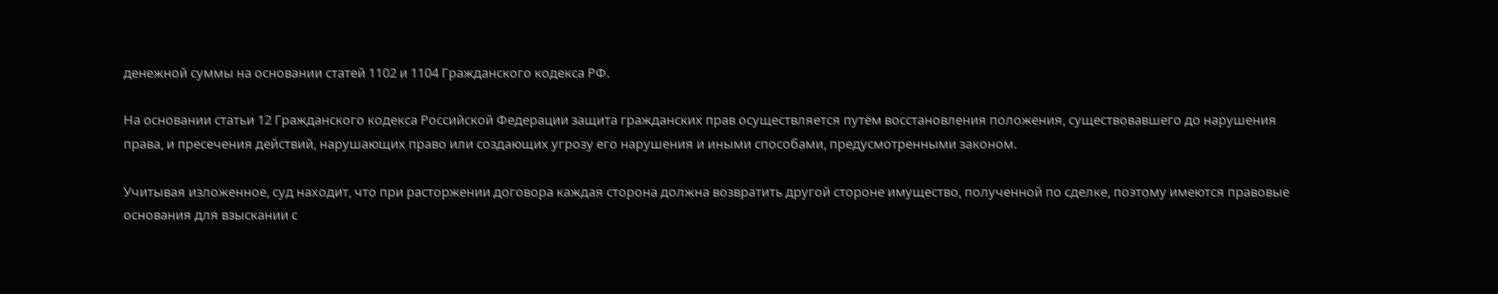денежной суммы на основании статей 1102 и 1104 Гражданского кодекса РФ.

На основании статьи 12 Гражданского кодекса Российской Федерации защита гражданских прав осуществляется путём восстановления положения, существовавшего до нарушения права, и пресечения действий, нарушающих право или создающих угрозу его нарушения и иными способами, предусмотренными законом.

Учитывая изложенное, суд находит, что при расторжении договора каждая сторона должна возвратить другой стороне имущество, полученной по сделке, поэтому имеются правовые основания для взыскании с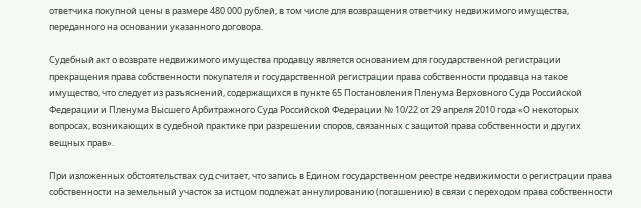ответчика покупной цены в размере 480 000 рублей, в том числе для возвращения ответчику недвижимого имущества, переданного на основании указанного договора.

Судебный акт о возврате недвижимого имущества продавцу является основанием для государственной регистрации прекращения права собственности покупателя и государственной регистрации права собственности продавца на такое имущество, что следует из разъяснений, содержащихся в пункте 65 Постановления Пленума Верховного Суда Российской Федерации и Пленума Высшего Арбитражного Суда Российской Федерации № 10/22 от 29 апреля 2010 года «О некоторых вопросах, возникающих в судебной практике при разрешении споров, связанных с защитой права собственности и других вещных прав».

При изложенных обстоятельствах суд считает, что запись в Едином государственном реестре недвижимости о регистрации права собственности на земельный участок за истцом подлежат аннулированию (погашению) в связи с переходом права собственности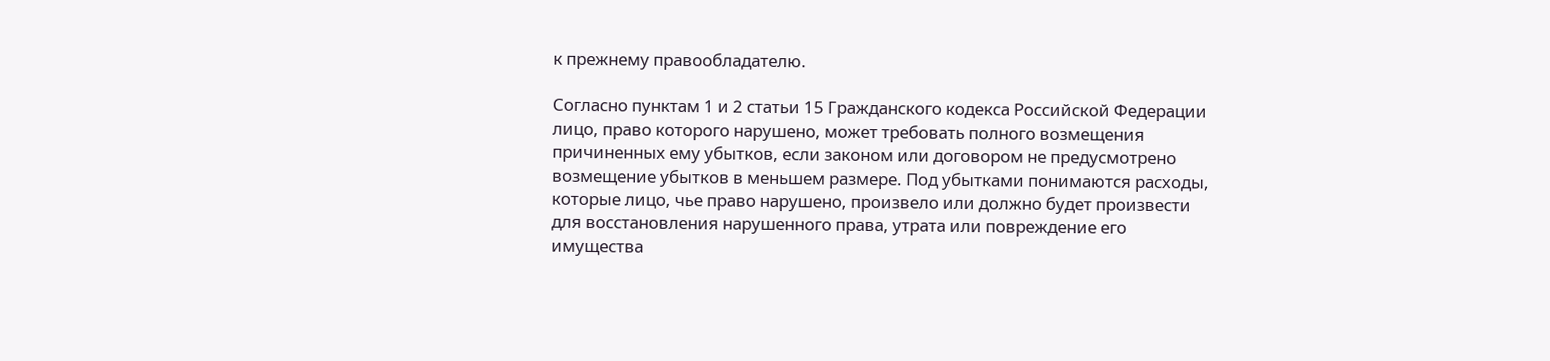к прежнему правообладателю.

Согласно пунктам 1 и 2 статьи 15 Гражданского кодекса Российской Федерации лицо, право которого нарушено, может требовать полного возмещения причиненных ему убытков, если законом или договором не предусмотрено возмещение убытков в меньшем размере. Под убытками понимаются расходы, которые лицо, чье право нарушено, произвело или должно будет произвести для восстановления нарушенного права, утрата или повреждение его имущества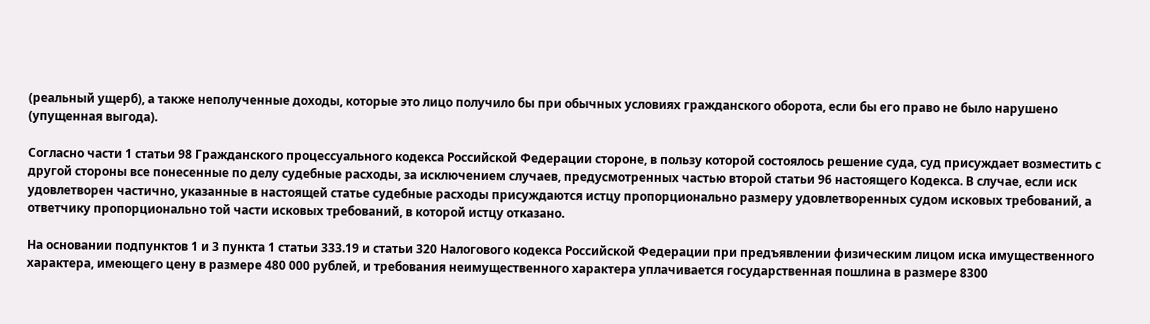(реальный ущерб), а также неполученные доходы, которые это лицо получило бы при обычных условиях гражданского оборота, если бы его право не было нарушено (упущенная выгода).

Согласно части 1 статьи 98 Гражданского процессуального кодекса Российской Федерации стороне, в пользу которой состоялось решение суда, суд присуждает возместить с другой стороны все понесенные по делу судебные расходы, за исключением случаев, предусмотренных частью второй статьи 96 настоящего Кодекса. В случае, если иск удовлетворен частично, указанные в настоящей статье судебные расходы присуждаются истцу пропорционально размеру удовлетворенных судом исковых требований, а ответчику пропорционально той части исковых требований, в которой истцу отказано.

На основании подпунктов 1 и 3 пункта 1 статьи 333.19 и статьи 320 Налогового кодекса Российской Федерации при предъявлении физическим лицом иска имущественного характера, имеющего цену в размере 480 000 рублей, и требования неимущественного характера уплачивается государственная пошлина в размере 8300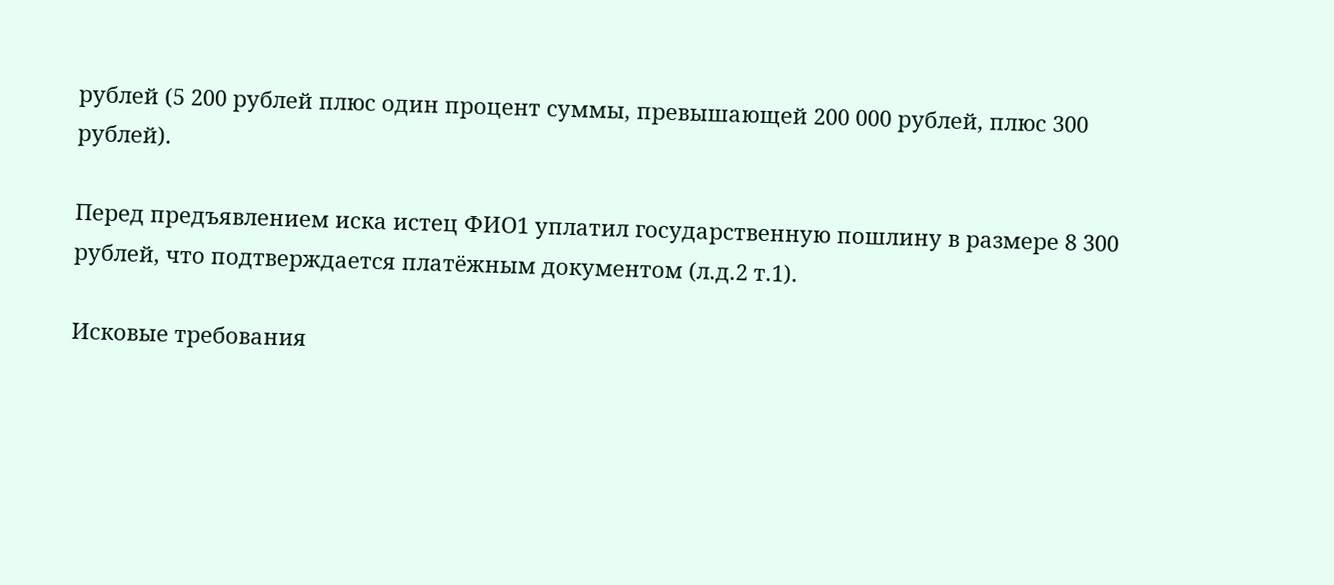рублей (5 200 рублей плюс один процент суммы, превышающей 200 000 рублей, плюс 300 рублей).

Перед предъявлением иска истец ФИО1 уплатил государственную пошлину в размере 8 300 рублей, что подтверждается платёжным документом (л.д.2 т.1).

Исковые требования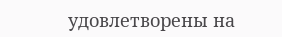удовлетворены на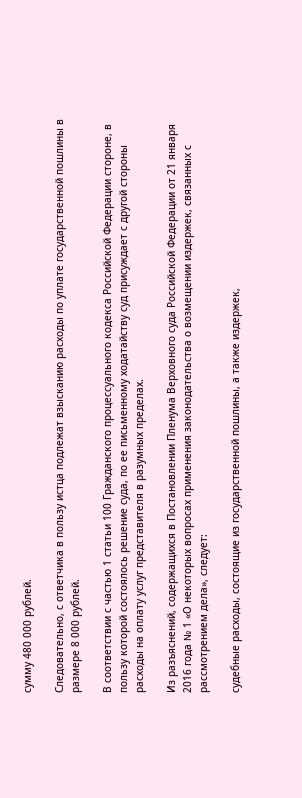сумму 480 000 рублей.

Следовательно, с ответчика в пользу истца подлежат взысканию расходы по уплате государственной пошлины в размере 8 000 рублей.

В соответствии с частью 1 статьи 100 Гражданского процессуального кодекса Российской Федерации стороне, в пользу которой состоялось решение суда, по ее письменному ходатайству суд присуждает с другой стороны расходы на оплату услуг представителя в разумных пределах.

Из разъяснений, содержащихся в Постановлении Пленума Верховного суда Российской Федерации от 21 января 2016 года № 1 «О некоторых вопросах применения законодательства о возмещении издержек, связанных с рассмотрением дела», следует:

судебные расходы, состоящие из государственной пошлины, а также издержек,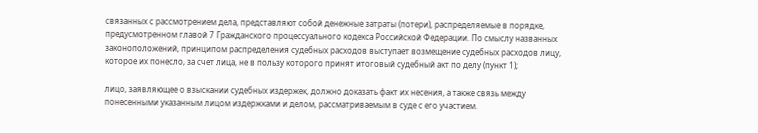связанных с рассмотрением дела, представляют собой денежные затраты (потери), распределяемые в порядке, предусмотренном главой 7 Гражданского процессуального кодекса Российской Федерации. По смыслу названных законоположений, принципом распределения судебных расходов выступает возмещение судебных расходов лицу, которое их понесло, за счет лица, не в пользу которого принят итоговый судебный акт по делу (пункт 1);

лицо, заявляющее о взыскании судебных издержек, должно доказать факт их несения, а также связь между понесенными указанным лицом издержками и делом, рассматриваемым в суде с его участием.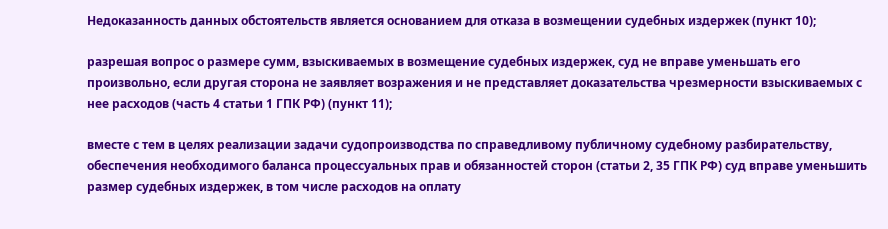Недоказанность данных обстоятельств является основанием для отказа в возмещении судебных издержек (пункт 10);

разрешая вопрос о размере сумм, взыскиваемых в возмещение судебных издержек, суд не вправе уменьшать его произвольно, если другая сторона не заявляет возражения и не представляет доказательства чрезмерности взыскиваемых с нее расходов (часть 4 статьи 1 ГПК РФ) (пункт 11);

вместе с тем в целях реализации задачи судопроизводства по справедливому публичному судебному разбирательству, обеспечения необходимого баланса процессуальных прав и обязанностей сторон (статьи 2, 35 ГПК РФ) суд вправе уменьшить размер судебных издержек, в том числе расходов на оплату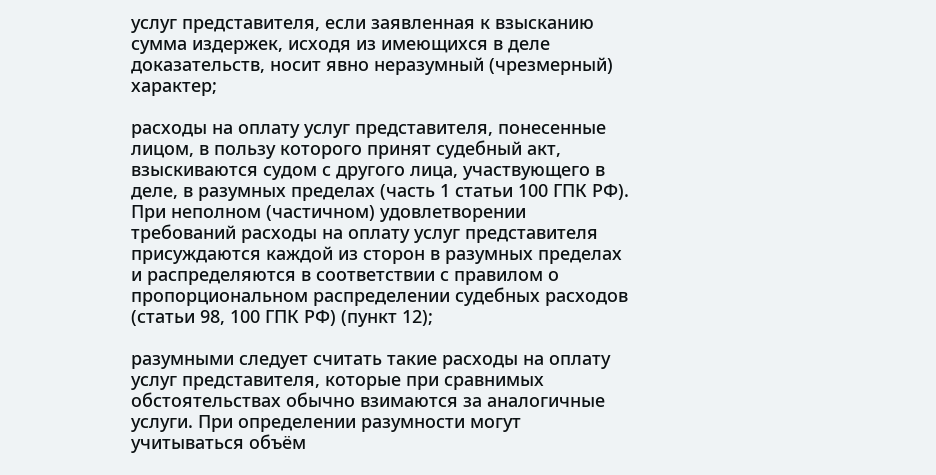услуг представителя, если заявленная к взысканию сумма издержек, исходя из имеющихся в деле доказательств, носит явно неразумный (чрезмерный) характер;

расходы на оплату услуг представителя, понесенные лицом, в пользу которого принят судебный акт, взыскиваются судом с другого лица, участвующего в деле, в разумных пределах (часть 1 статьи 100 ГПК РФ). При неполном (частичном) удовлетворении требований расходы на оплату услуг представителя присуждаются каждой из сторон в разумных пределах и распределяются в соответствии с правилом о пропорциональном распределении судебных расходов (статьи 98, 100 ГПК РФ) (пункт 12);

разумными следует считать такие расходы на оплату услуг представителя, которые при сравнимых обстоятельствах обычно взимаются за аналогичные услуги. При определении разумности могут учитываться объём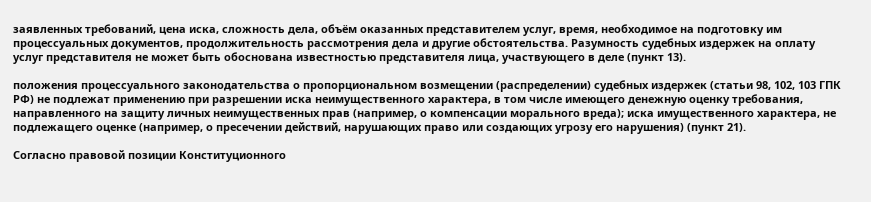заявленных требований, цена иска, сложность дела, объём оказанных представителем услуг, время, необходимое на подготовку им процессуальных документов, продолжительность рассмотрения дела и другие обстоятельства. Разумность судебных издержек на оплату услуг представителя не может быть обоснована известностью представителя лица, участвующего в деле (пункт 13).

положения процессуального законодательства о пропорциональном возмещении (распределении) судебных издержек (статьи 98, 102, 103 ГПК РФ) не подлежат применению при разрешении иска неимущественного характера, в том числе имеющего денежную оценку требования, направленного на защиту личных неимущественных прав (например, о компенсации морального вреда); иска имущественного характера, не подлежащего оценке (например, о пресечении действий, нарушающих право или создающих угрозу его нарушения) (пункт 21).

Согласно правовой позиции Конституционного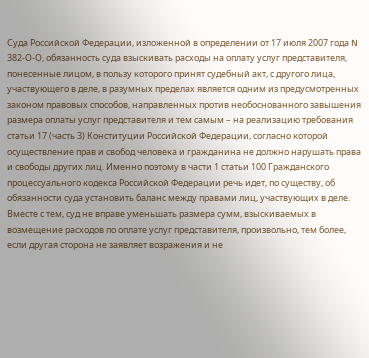Суда Российской Федерации, изложенной в определении от 17 июля 2007 года N 382-О-О, обязанность суда взыскивать расходы на оплату услуг представителя, понесенные лицом, в пользу которого принят судебный акт, с другого лица, участвующего в деле, в разумных пределах является одним из предусмотренных законом правовых способов, направленных против необоснованного завышения размера оплаты услуг представителя и тем самым – на реализацию требования статьи 17 (часть 3) Конституции Российской Федерации, согласно которой осуществление прав и свобод человека и гражданина не должно нарушать права и свободы других лиц. Именно поэтому в части 1 статьи 100 Гражданского процессуального кодекса Российской Федерации речь идет, по существу, об обязанности суда установить баланс между правами лиц, участвующих в деле. Вместе с тем, суд не вправе уменьшать размера сумм, взыскиваемых в возмещение расходов по оплате услуг представителя, произвольно, тем более, если другая сторона не заявляет возражения и не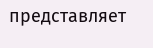представляет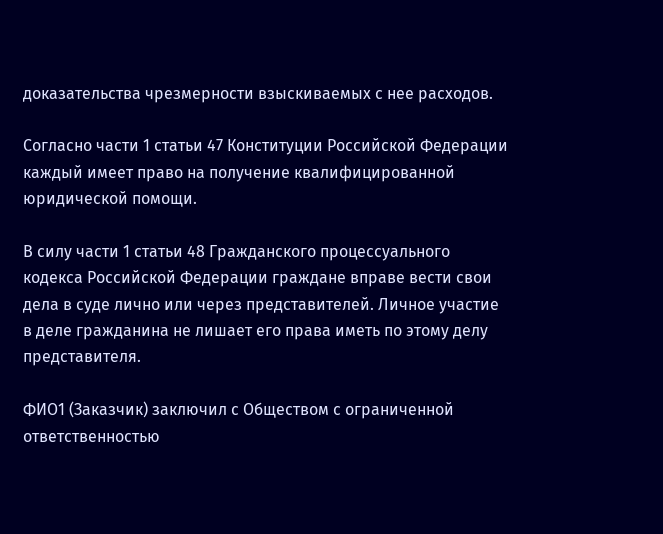доказательства чрезмерности взыскиваемых с нее расходов.

Согласно части 1 статьи 47 Конституции Российской Федерации каждый имеет право на получение квалифицированной юридической помощи.

В силу части 1 статьи 48 Гражданского процессуального кодекса Российской Федерации граждане вправе вести свои дела в суде лично или через представителей. Личное участие в деле гражданина не лишает его права иметь по этому делу представителя.

ФИО1 (Заказчик) заключил с Обществом с ограниченной ответственностью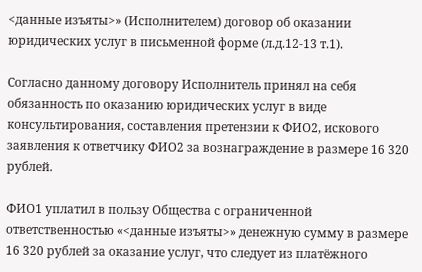<данные изъяты>» (Исполнителем) договор об оказании юридических услуг в письменной форме (л.д.12-13 т.1).

Согласно данному договору Исполнитель принял на себя обязанность по оказанию юридических услуг в виде консультирования, составления претензии к ФИО2, искового заявления к ответчику ФИО2 за вознаграждение в размере 16 320 рублей.

ФИО1 уплатил в пользу Общества с ограниченной ответственностью «<данные изъяты>» денежную сумму в размере 16 320 рублей за оказание услуг, что следует из платёжного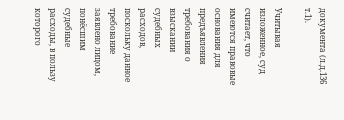документа (л.д.136 т.1).

Учитывая изложенное, суд считает, что имеются правовые основания для предъявления требования о взыскании судебных расходов, поскольку данное требование заявлено лицом, понёсшим судебные расходы, в пользу которого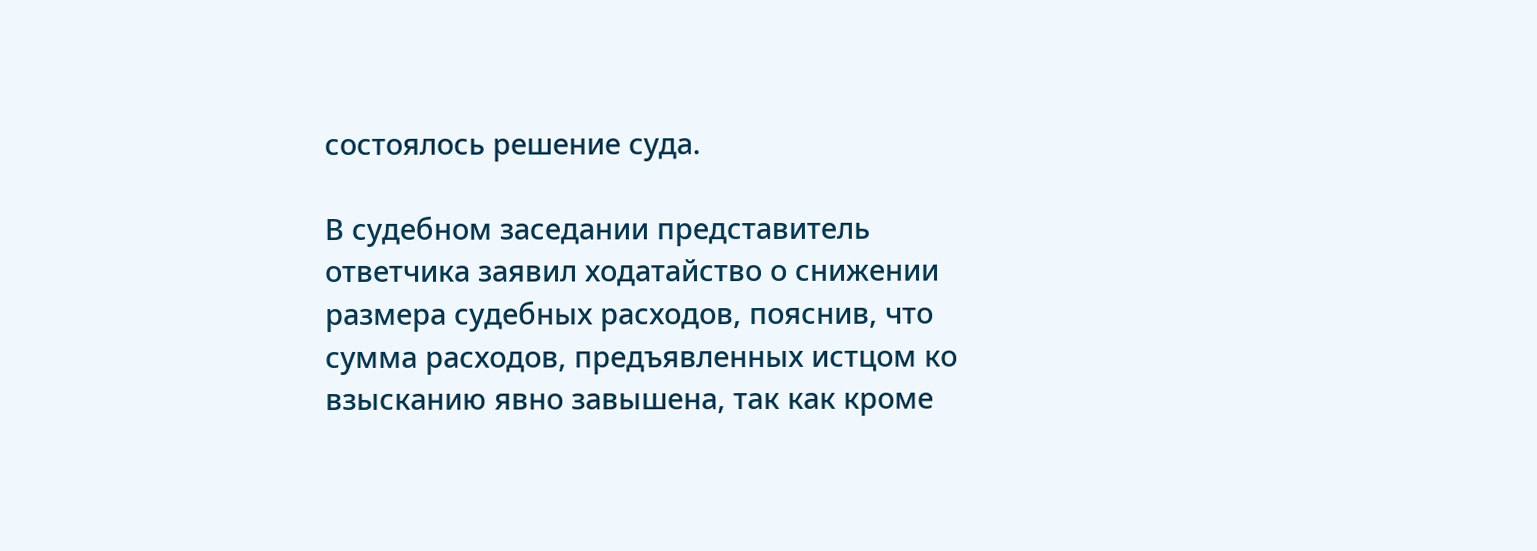состоялось решение суда.

В судебном заседании представитель ответчика заявил ходатайство о снижении размера судебных расходов, пояснив, что сумма расходов, предъявленных истцом ко взысканию явно завышена, так как кроме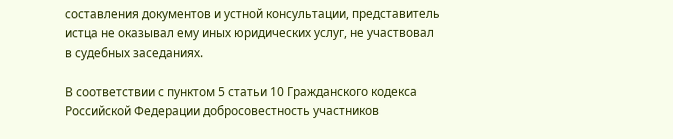составления документов и устной консультации, представитель истца не оказывал ему иных юридических услуг, не участвовал в судебных заседаниях.

В соответствии с пунктом 5 статьи 10 Гражданского кодекса Российской Федерации добросовестность участников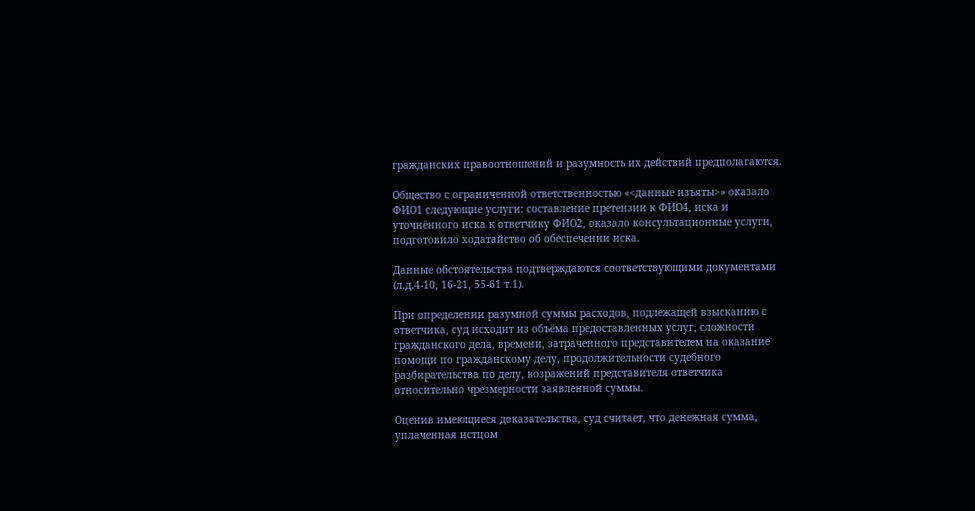гражданских правоотношений и разумность их действий предполагаются.

Общество с ограниченной ответственностью «<данные изъяты>» оказало ФИО1 следующие услуги: составление претензии к ФИО4, иска и уточнённого иска к ответчику ФИО2, оказало консультационные услуги, подготовило ходатайство об обеспечении иска.

Данные обстоятельства подтверждаются соответствующими документами (л.д.4-10, 16-21, 55-61 т.1).

При определении разумной суммы расходов, подлежащей взысканию с ответчика, суд исходит из объёма предоставленных услуг, сложности гражданского дела, времени, затраченного представителем на оказание помощи по гражданскому делу, продолжительности судебного разбирательства по делу, возражений представителя ответчика относительно чрезмерности заявленной суммы.

Оценив имеющиеся доказательства, суд считает, что денежная сумма, уплаченная истцом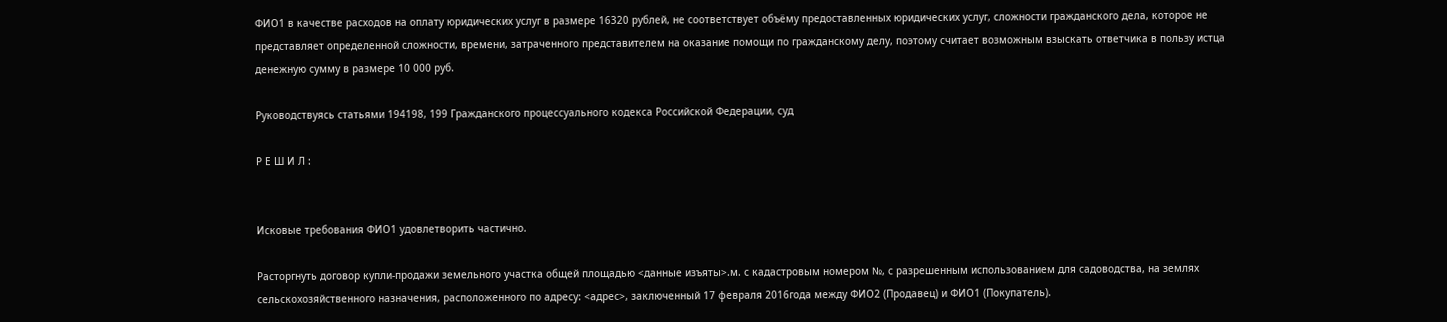ФИО1 в качестве расходов на оплату юридических услуг в размере 16320 рублей, не соответствует объёму предоставленных юридических услуг, сложности гражданского дела, которое не представляет определенной сложности, времени, затраченного представителем на оказание помощи по гражданскому делу, поэтому считает возможным взыскать ответчика в пользу истца денежную сумму в размере 10 000 руб.

Руководствуясь статьями 194198, 199 Гражданского процессуального кодекса Российской Федерации, суд

Р Е Ш И Л :


Исковые требования ФИО1 удовлетворить частично.

Расторгнуть договор купли-продажи земельного участка общей площадью <данные изъяты>.м. с кадастровым номером №, с разрешенным использованием для садоводства, на землях сельскохозяйственного назначения, расположенного по адресу: <адрес>, заключенный 17 февраля 2016года между ФИО2 (Продавец) и ФИО1 (Покупатель).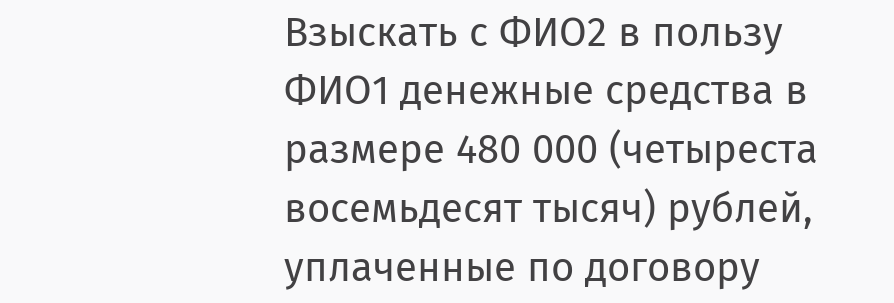Взыскать с ФИО2 в пользу ФИО1 денежные средства в размере 480 000 (четыреста восемьдесят тысяч) рублей, уплаченные по договору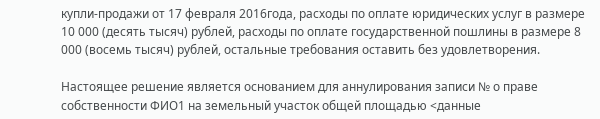купли-продажи от 17 февраля 2016года, расходы по оплате юридических услуг в размере 10 000 (десять тысяч) рублей, расходы по оплате государственной пошлины в размере 8 000 (восемь тысяч) рублей, остальные требования оставить без удовлетворения.

Настоящее решение является основанием для аннулирования записи № о праве собственности ФИО1 на земельный участок общей площадью <данные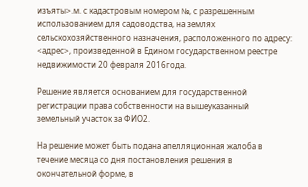изъяты>.м. с кадастровым номером №, с разрешенным использованием для садоводства, на землях сельскохозяйственного назначения, расположенного по адресу: <адрес>, произведенной в Едином государственном реестре недвижимости 20 февраля 2016года.

Решение является основанием для государственной регистрации права собственности на вышеуказанный земельный участок за ФИО2.

На решение может быть подана апелляционная жалоба в течение месяца со дня постановления решения в окончательной форме, в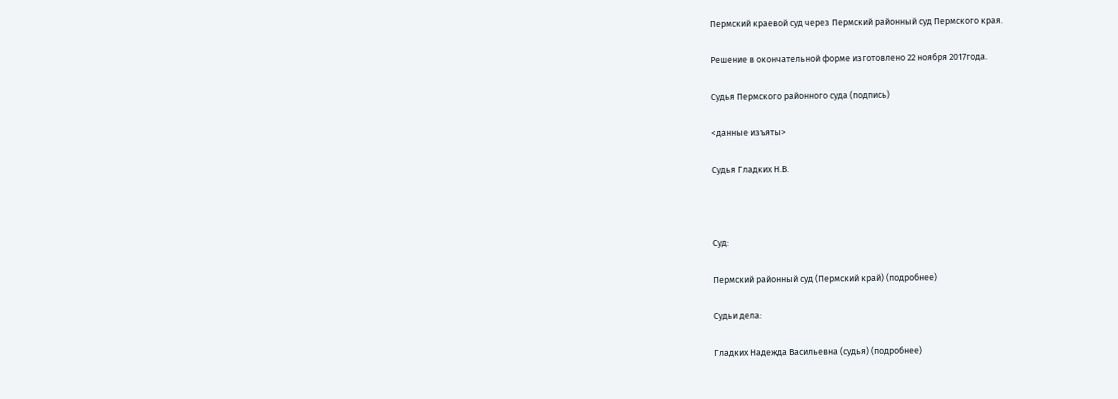Пермский краевой суд через Пермский районный суд Пермского края.

Решение в окончательной форме изготовлено 22 ноября 2017года.

Судья Пермского районного суда (подпись)

<данные изъяты>

Судья Гладких Н.В.



Суд:

Пермский районный суд (Пермский край) (подробнее)

Судьи дела:

Гладких Надежда Васильевна (судья) (подробнее)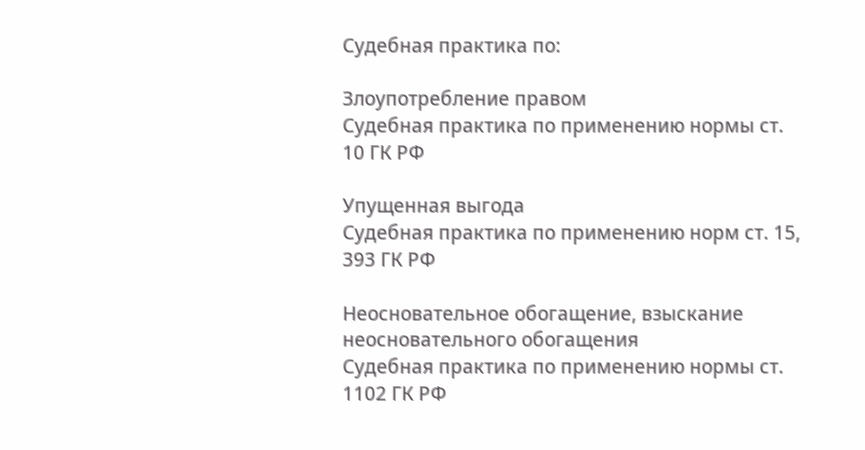Судебная практика по:

Злоупотребление правом
Судебная практика по применению нормы ст. 10 ГК РФ

Упущенная выгода
Судебная практика по применению норм ст. 15, 393 ГК РФ

Неосновательное обогащение, взыскание неосновательного обогащения
Судебная практика по применению нормы ст. 1102 ГК РФ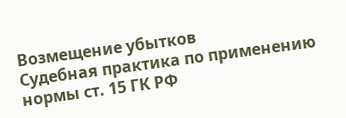Возмещение убытков
Судебная практика по применению нормы ст. 15 ГК РФ